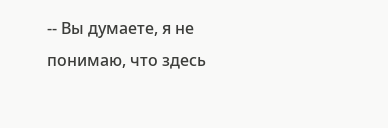-- Вы думаете, я не понимаю, что здесь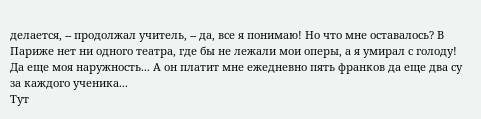делается, -- продолжал учитель, -- да, все я понимаю! Но что мне оставалось? В Париже нет ни одного театра, где бы не лежали мои оперы, а я умирал с голоду! Да еще моя наружность... А он платит мне ежедневно пять франков да еще два су за каждого ученика...
Тут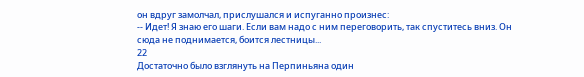он вдруг замолчал, прислушался и испуганно произнес:
-- Идет! Я знаю его шаги. Если вам надо с ним переговорить, так спуститесь вниз. Он сюда не поднимается, боится лестницы...
22
Достаточно было взглянуть на Перпиньяна один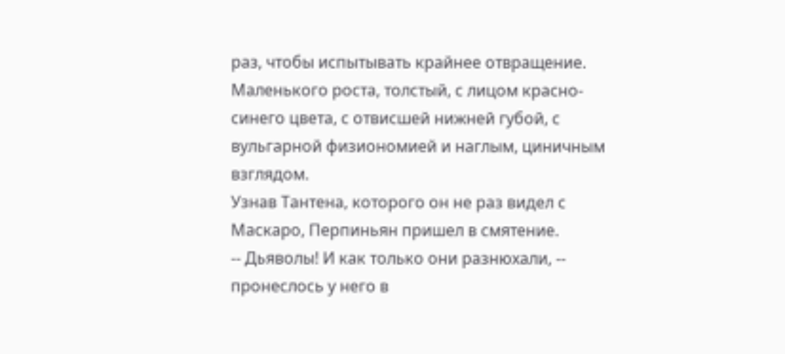раз, чтобы испытывать крайнее отвращение. Маленького роста, толстый, с лицом красно-синего цвета, с отвисшей нижней губой, с вульгарной физиономией и наглым, циничным взглядом.
Узнав Тантена, которого он не раз видел с Маскаро, Перпиньян пришел в смятение.
-- Дьяволы! И как только они разнюхали, -- пронеслось у него в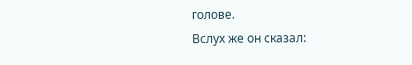голове.
Вслух же он сказал: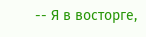-- Я в восторге,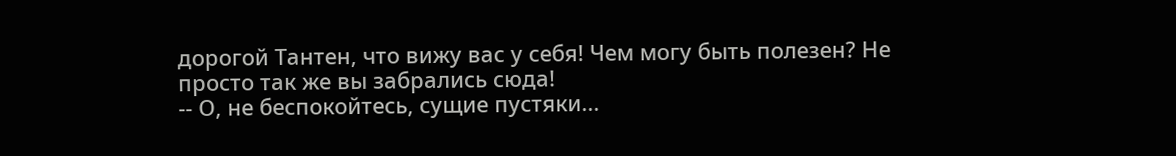дорогой Тантен, что вижу вас у себя! Чем могу быть полезен? Не просто так же вы забрались сюда!
-- О, не беспокойтесь, сущие пустяки...